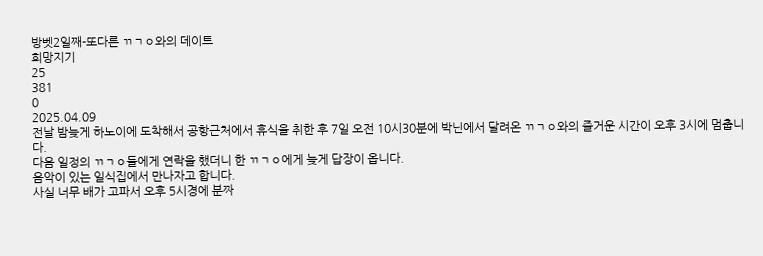방벳2일째-또다른 ㄲㄱㅇ와의 데이트
희망지기
25
381
0
2025.04.09
전날 밤늦게 하노이에 도착해서 공항근처에서 휴식을 취한 후 7일 오전 10시30분에 박닌에서 달려온 ㄲㄱㅇ와의 즐거운 시간이 오후 3시에 멈춥니다.
다음 일정의 ㄲㄱㅇ들에게 연락을 했더니 한 ㄲㄱㅇ에게 늦게 답장이 옵니다.
음악이 있는 일식집에서 만나자고 합니다.
사실 너무 배가 고파서 오후 5시경에 분짜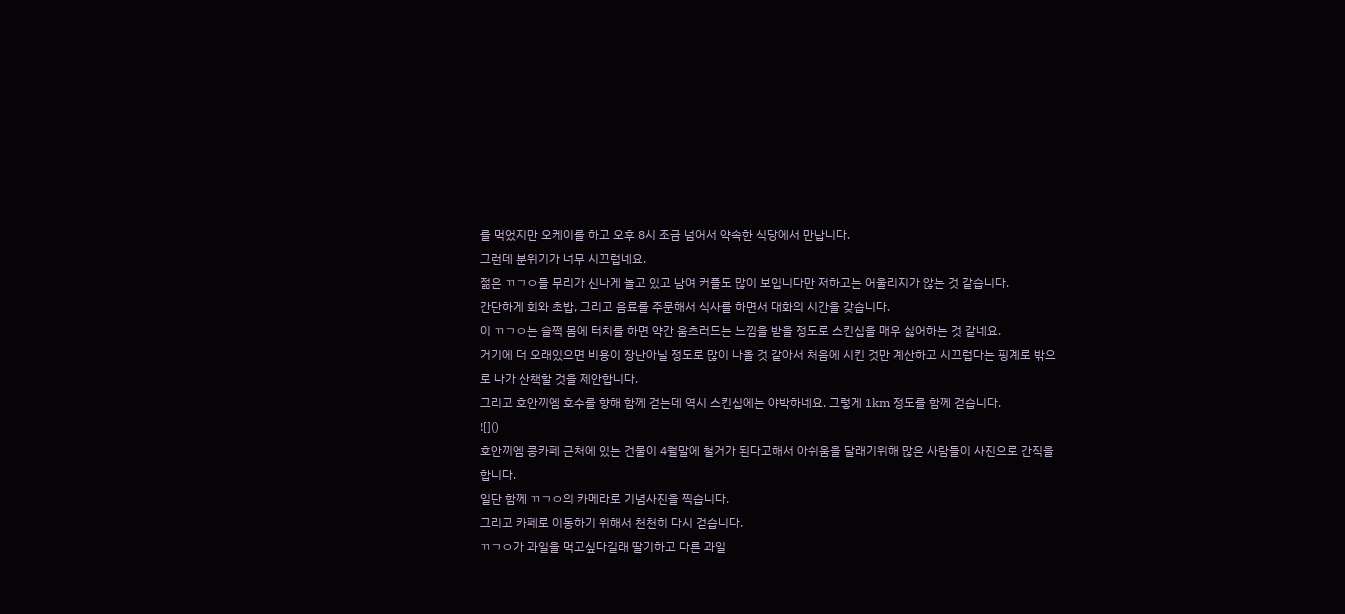를 먹었지만 오케이를 하고 오후 8시 조금 넘어서 약속한 식당에서 만납니다.
그런데 분위기가 너무 시끄럽네요.
젊은 ㄲㄱㅇ들 무리가 신나게 놀고 있고 남여 커플도 많이 보입니다만 저하고는 어울리지가 않는 것 같습니다.
간단하게 회와 초밥, 그리고 음료를 주문해서 식사를 하면서 대화의 시간을 갖습니다.
이 ㄲㄱㅇ는 슬쩍 몸에 터치를 하면 약간 움츠러드는 느낌을 받을 정도로 스킨십을 매우 싫어하는 것 같네요.
거기에 더 오래있으면 비용이 장난아닐 정도로 많이 나올 것 같아서 처음에 시킨 것만 계산하고 시끄럽다는 핑계로 밖으로 나가 산책할 것을 제안합니다.
그리고 호안끼엠 호수를 향해 함께 걷는데 역시 스킨십에는 야박하네요. 그렇게 1km 정도를 함께 걷습니다.
![]()
호안끼엠 콩카페 근처에 있는 건물이 4월말에 철거가 된다고해서 아쉬움을 달래기위해 많은 사람들이 사진으로 간직을 합니다.
일단 함께 ㄲㄱㅇ의 카메라로 기념사진을 찍습니다.
그리고 카페로 이동하기 위해서 천천히 다시 걷습니다.
ㄲㄱㅇ가 과일을 먹고싶다길래 딸기하고 다른 과일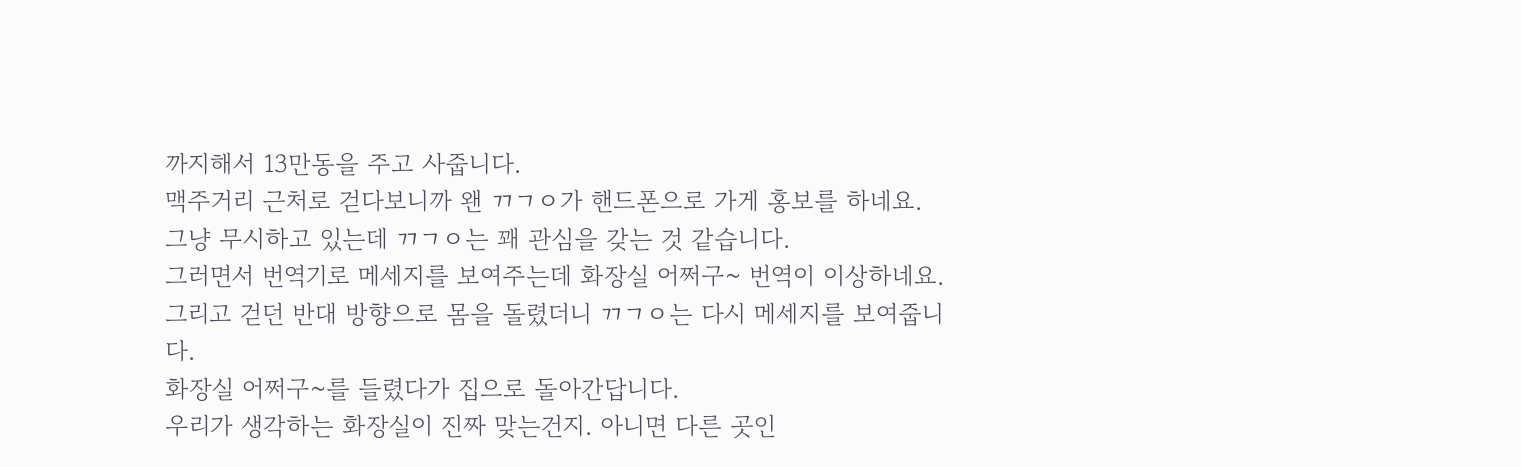까지해서 13만동을 주고 사줍니다.
맥주거리 근처로 걷다보니까 왠 ㄲㄱㅇ가 핸드폰으로 가게 홍보를 하네요.
그냥 무시하고 있는데 ㄲㄱㅇ는 꽤 관심을 갖는 것 같습니다.
그러면서 번역기로 메세지를 보여주는데 화장실 어쩌구~ 번역이 이상하네요.
그리고 걷던 반대 방향으로 몸을 돌렸더니 ㄲㄱㅇ는 다시 메세지를 보여줍니다.
화장실 어쩌구~를 들렸다가 집으로 돌아간답니다.
우리가 생각하는 화장실이 진짜 맞는건지. 아니면 다른 곳인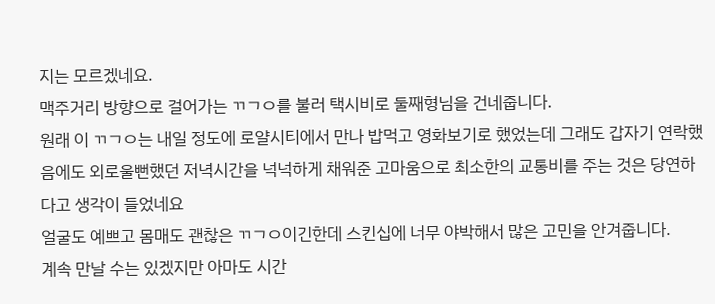지는 모르겠네요.
맥주거리 방향으로 걸어가는 ㄲㄱㅇ를 불러 택시비로 둘째형님을 건네줍니다.
원래 이 ㄲㄱㅇ는 내일 정도에 로얄시티에서 만나 밥먹고 영화보기로 했었는데 그래도 갑자기 연락했음에도 외로울뻔했던 저녁시간을 넉넉하게 채워준 고마움으로 최소한의 교통비를 주는 것은 당연하다고 생각이 들었네요
얼굴도 예쁘고 몸매도 괜찮은 ㄲㄱㅇ이긴한데 스킨십에 너무 야박해서 많은 고민을 안겨줍니다.
계속 만날 수는 있겠지만 아마도 시간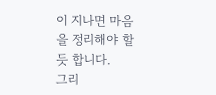이 지나면 마음을 정리해야 할 듯 합니다.
그리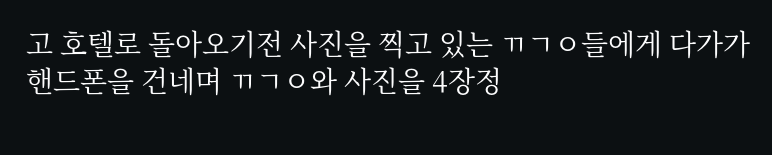고 호텔로 돌아오기전 사진을 찍고 있는 ㄲㄱㅇ들에게 다가가 핸드폰을 건네며 ㄲㄱㅇ와 사진을 4장정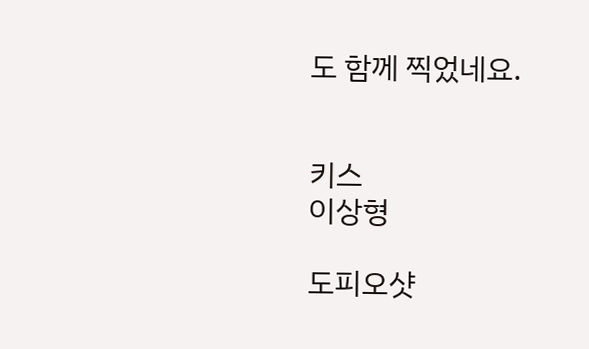도 함께 찍었네요.


키스
이상형

도피오샷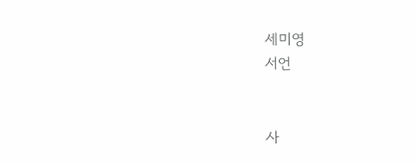세미영
서언


사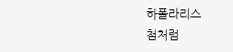하폴라리스
첨처럼